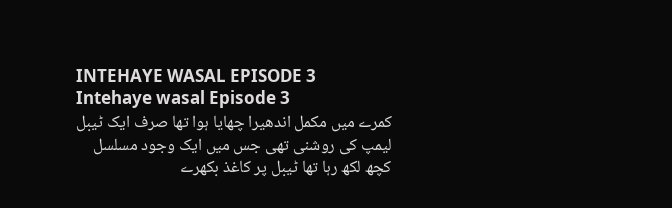INTEHAYE WASAL EPISODE 3
Intehaye wasal Episode 3
کمرے میں مکمل اندھیرا چھایا ہوا تھا صرف ایک ٹیبل لیمپ کی روشنی تھی جس میں ایک وجود مسلسل کچھ لکھ رہا تھا ٹیبل پر کاغذ بکھرے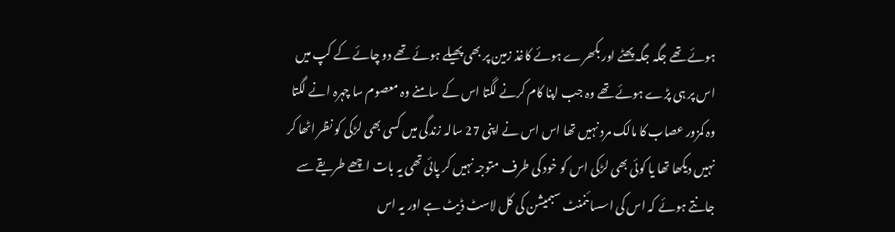ہوئے تھے جگہ جگہ پھٹے اور بکھرے ہوئے کاغذ زمین پر بھی پھیلے ہوئے تھے دو چائے کے کپ میں اس پر ہی پڑے ہوئے تھے وہ جب اپنا کام کرنے لگتا اس کے سامنے وہ معصوم سا چہرہ انے لگتا وہ کمزور عصاب کا مالک مرد نہیں تھا اس اس نے اپنی 27 سالہ زندگی میں کسی بھی لڑکی کو نظر اٹھا کر نہیں دیکھا تھا یا کوئی بھی لڑکی اس کو خود کی طرف متوجہ نہیں کر پائی تھی یہ بات اچھے طریقے سے جانتے ہوئے کہ اس کی اسسائنمنٹ سبمیشن کی کل لاسٹ ڈیٹ ہے اور یہ اس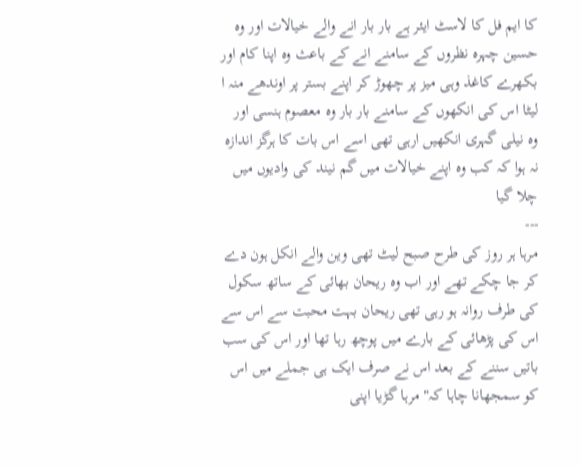کا ایم فل کا لاسٹ ایئر ہے بار بار انے والے خیالات اور وہ حسین چہرہ نظروں کے سامنے انے کے باعث وہ اپنا کام اور بکھرے کاغذ وہی میز پر چھوڑ کر اپنے بستر پر اوندھے منہ ا لیٹا اس کی انکھوں کے سامنے بار بار وہ معصوم ہنسی اور وہ نیلی گہری انکھیں ارہی تھی اسے اس بات کا ہرگز اندازہ نہ ہوا کہ کب وہ اپنے خیالات میں گم نیند کی وادیوں میں چلا گیا
---
مرہا ہر روز کی طرح صبح لیٹ تھی وین والے انکل ہون دے کر جا چکے تھے اور اب وہ ریحان بھائی کے ساتھ سکول کی طرف روانہ ہو رہی تھی ریحان بہت محبت سے اس سے اس کی پڑھائی کے بارے میں پوچھ رہا تھا اور اس کی سب باتیں سننے کے بعد اس نے صرف ایک ہی جملے میں اس کو سمجھانا چاہا کہ" مرہا گڑیا اپنی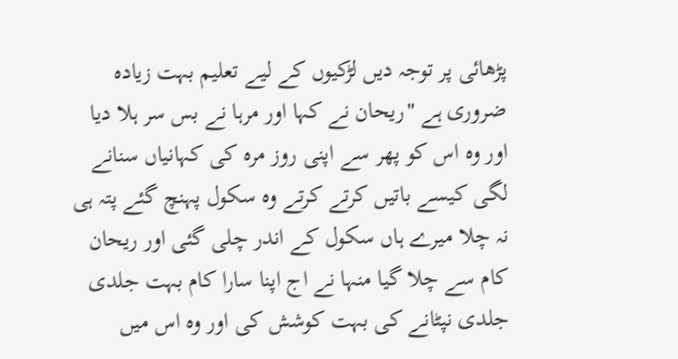پڑھائی پر توجہ دیں لڑکیوں کے لیے تعلیم بہت زیادہ ضروری ہے "ریحان نے کہا اور مرہا نے بس سر ہلا دیا اور وہ اس کو پھر سے اپنی روز مرہ کی کہانیاں سنانے لگی کیسے باتیں کرتے کرتے وہ سکول پہنچ گئے پتہ ہی نہ چلا میرے ہاں سکول کے اندر چلی گئی اور ریحان کام سے چلا گیا منہا نے اج اپنا سارا کام بہت جلدی جلدی نپٹانے کی بہت کوشش کی اور وہ اس میں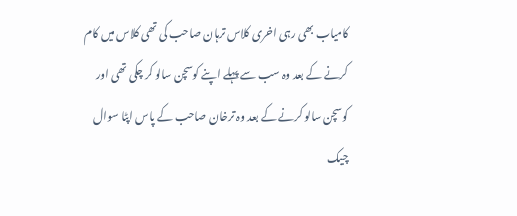کامیاب بھی رہی اخری کلاس ترہان صاحب کی تھی کلاس میں کام کرنے کے بعد وہ سب سے پہلے اپنے کوسچن سالو کر چکی تھی اور کوسچن سالو کرنے کے بعد وہ ترخان صاحب کے پاس اپٹا سوال چیک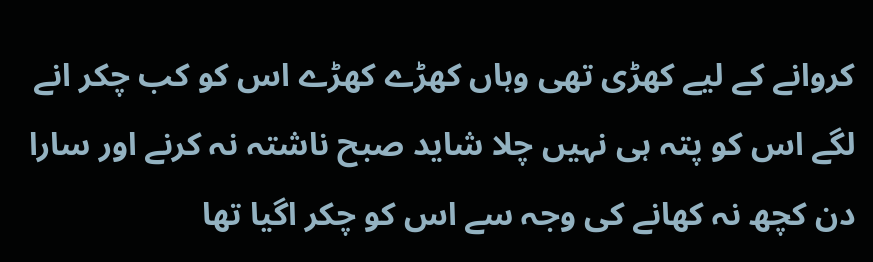کروانے کے لیے کھڑی تھی وہاں کھڑے کھڑے اس کو کب چکر انے لگے اس کو پتہ ہی نہیں چلا شاید صبح ناشتہ نہ کرنے اور سارا دن کچھ نہ کھانے کی وجہ سے اس کو چکر اگیا تھا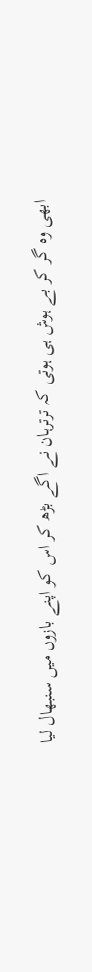ابھی وہ گر کر بے ہوش ہی ہوتی کہ ترترہان نے اگے بڑھ کر اس کو اپنے بازوں میں سنبھال لیا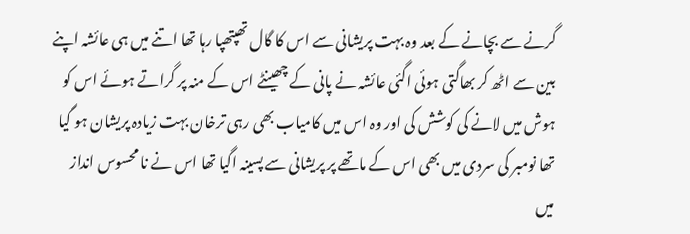گرنے سے بچانے کے بعد وہ بہت پریشانی سے اس کا گال تھپتھپا رہا تھا اتنے میں ہی عائشہ اپنے بین سے اٹھ کر بھاگتی ہوئی اگئی عائشہ نے پانی کے چھینٹے اس کے منہ پر گراتے ہوئے اس کو ہوش میں لانے کی کوشش کی اور وہ اس میں کامیاب بھی رہی ترخان بہت زیادہ پریشان ہو گیا تھا نومبر کی سردی میں بھی اس کے ماتھے پر پریشانی سے پسینہ اگیا تھا اس نے نا محسوس انداز میں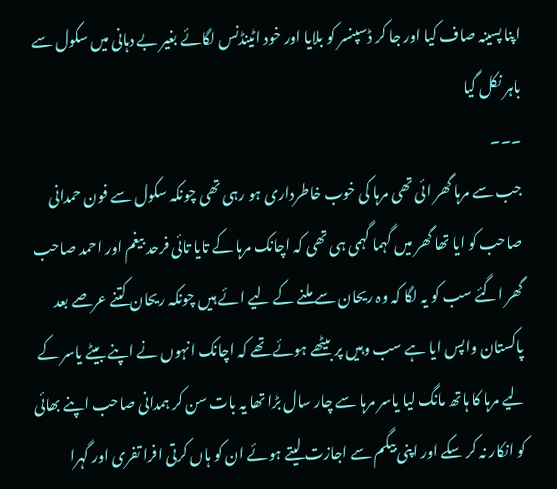اپنا پسینہ صاف کیا اور جا کر ڈسپنسر کو بلایا اور خود اٹینڈنس لگائے بغیر بے دہانی میں سکول سے باہر نکل گیا
۔۔۔
جب سے مرہا گھر ائی تھی مرہا کی خوب خاطرداری ہو رہی تھی چونکہ سکول سے فون حمدانی صاحب کو ایا تھا گھر میں گہما گہمی ہی تھی کہ اچانک مرہا کے تایا تائی فرحد بیغم اور احمد صاحب گھر اگئے سب کو یہ لگا کہ وہ ریحان سے ملنے کے لیے ائے ہیں چونکہ ریحان کتنے عرصے بعد پاکستان واپس ایا ہے سب وہیں پر بیٹھے ہوئے تھے کہ اچانک انہوں نے اپنے بیٹے یاسر کے لیے مرہا کا ہاتھ مانگ لیا یاسر مرہا سے چار سال بڑا تھا یہ بات سن کر ہمدانی صاحب اپنے بھائی کو انکار نہ کر سکے اور اپنی بیگم سے اجازت لیتے ہوئے ان کو ہاں کرتی افرا تفری اور گہرا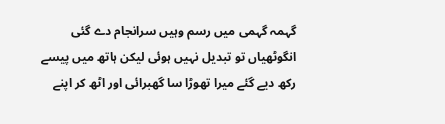گہمہ گہمی میں رسم وہیں سرانجام دے گئی انگوٹھیاں تو تبدیل نہیں ہوئی لیکن ہاتھ میں پیسے رکھ دیے گئے میرا تھوڑا سا گھبرائی اور اٹھ کر اپنے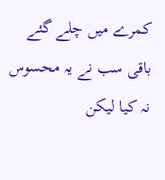کمرے میں چلے گئے باقی سب نے یہ محسوس نہ کیا لیکن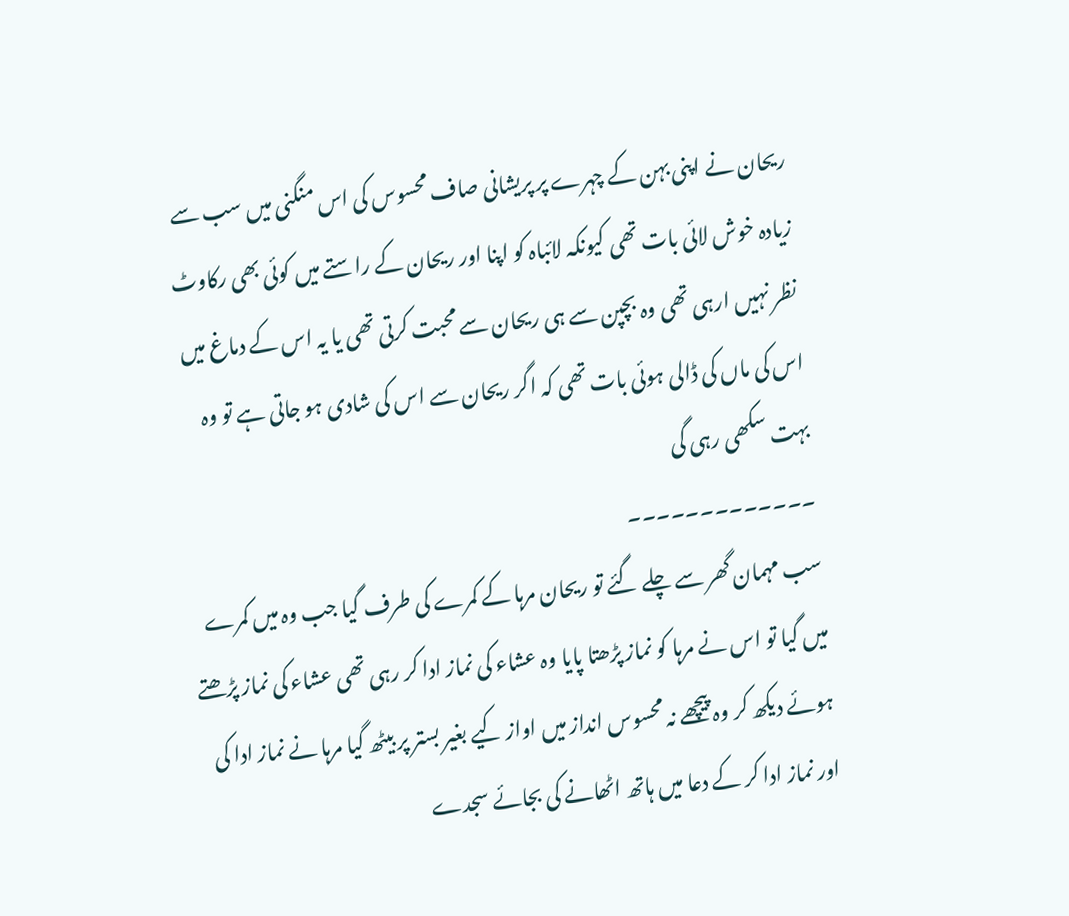ریحان نے اپنی بہن کے چہرے پر پریشانی صاف محسوس کی اس منگنی میں سب سے زیادہ خوش لائی بات تھی کیونکہ لائباہ کو اپنا اور ریحان کے راستے میں کوئی بھی رکاوٹ نظر نہیں ارہی تھی وہ بچپن سے ہی ریحان سے محبت کرتی تھی یا یہ اس کے دماغ میں اس کی ماں کی ڈالی ہوئی بات تھی کہ اگر ریحان سے اس کی شادی ہو جاتی ہے تو وہ بہت سکھی رہی گی
۔۔۔۔۔۔۔۔۔۔۔۔۔
سب مہمان گھر سے چلے گئے تو ریحان مرہا کے کمرے کی طرف گیا جب وہ میں کمرے میں گیا تو اس نے مرہا کو نماز پڑھتا پایا وہ عشاء کی نماز ادا کر رہی تھی عشاء کی نماز پڑھتے ہوئے دیکھ کر وہ پیچھے نہ محسوس انداز میں اواز کیے بغیر بستر پر بیٹھ گیا مرہا نے نماز ادا کی اور نماز ادا کر کے دعا میں ہاتھ اٹھانے کی بجائے سجدے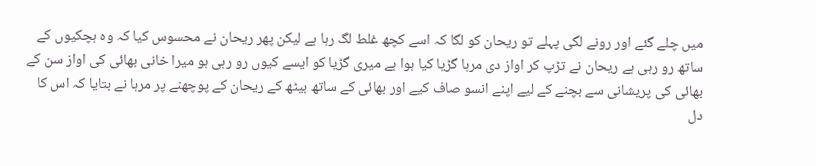میں چلے گئے اور رونے لگی پہلے تو ریحان کو لگا کہ اسے کچھ غلط لگ رہا ہے لیکن پھر ریحان نے محسوس کیا کہ وہ ہچکیوں کے ساتھ رو رہی ہے ریحان نے تڑپ کر اواز دی مرہا گڑیا کیا ہوا ہے میری گڑیا کو ایسے کیوں رو رہی ہو میرا خانی بھائی کی اواز سن کے بھائی کی پریشانی سے بچنے کے لیے اپنے انسو صاف کیے اور بھائی کے ساتھ بیٹھ کے ریحان کے پوچھنے پر مرہا نے بتایا کہ اس کا دل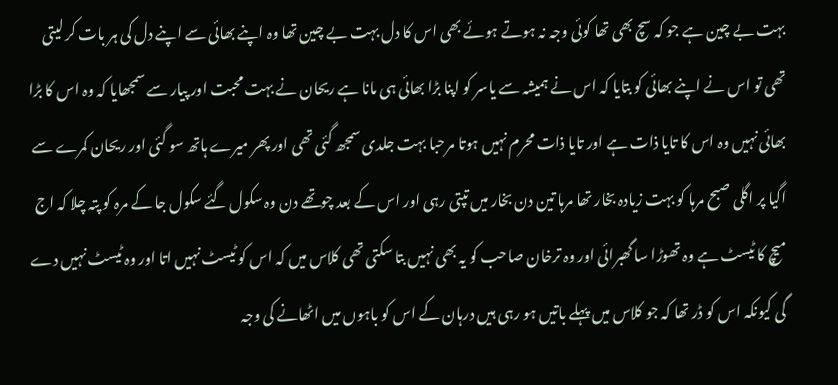بہت بے چین ہے جو کہ سچ بھی تھا کوئی وجہ نہ ہوتے ہوئے بھی اس کا دل بہت بے چین تھا وہ اپنے بھائی سے اپنے دل کی ہر بات کر لیتی تھی تو اس نے اپنے بھائی کو بتایا کہ اس نے ہمیشہ سے یاسر کو اپنا بڑا بھائی ہی مانا ہے ریحان نے بہت محبت اور پیار سے سمجھایا کہ وہ اس کا بڑا بھائی نہیں وہ اس کا تایا ذات ہے اور تایا ذات محرم نہیں ہوتا مرحبا بہت جلدی سمجھ گئی تھی اور پھر میرے ہاتھ سو گئی اور ریحان کمرے سے اگیا پر اگلی صبح مرہا کو بہت زیادہ بخار تھا مرہا تین دن بخار میں تپتی رہی اور اس کے بعد چوتھے دن وہ سکول گئے سکول جا کے مرہ کو پتہ چلا کہ اج میچ کا ٹیسٹ ہے وہ تھوڑا سا گھبرائی اور وہ ترخان صاحب کو یہ بھی نہیں بتا سکتی تھی کلاس میں کہ اس کو ٹیسٹ نہیں اتا اور وہ ٹیسٹ نہیں دے گی کیونکہ اس کو ڈر تھا کہ جو کلاس میں پہلے باتیں ہو رہی ہیں درہان کے اس کو باہوں میں اٹھانے کی وجہ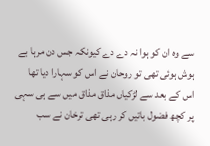سے وہ ان کو ہوا نہ دے دے کیونکہ جس دن مرہا بے ہوش ہوئی تھی تو روحان نے اس کو سہارا دیا تھا اس کے بعد سے لڑکیاں مذاق مذاق میں سے ہی سہی پر کچھ فضول باتیں کر رہی تھی ترخان نے سب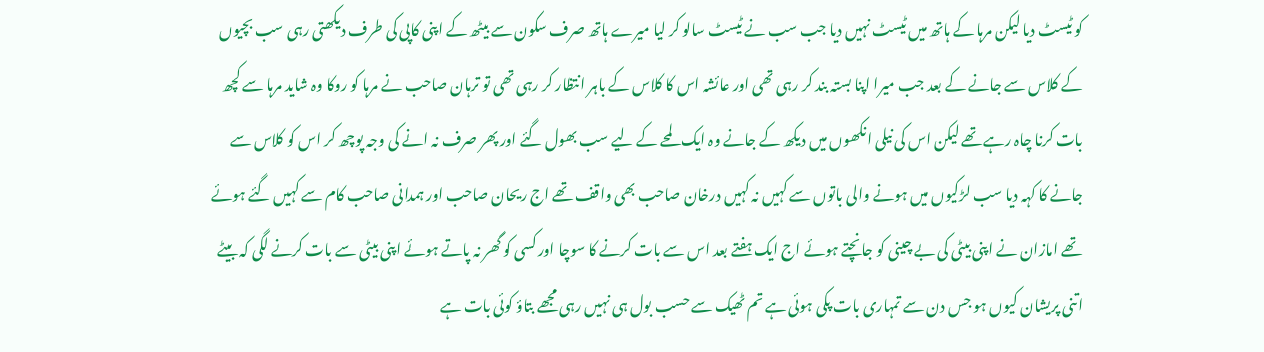کو ٹیسٹ دیا لیکن مرہا کے ہاتھ میں ٹیسٹ نہیں دیا جب سب نے ٹیسٹ سالو کر لیا میرے ہاتھ صرف سکون سے بیٹھ کے اپنی کاپی کی طرف دیکھتی رہی سب بچیوں کے کلاس سے جانے کے بعد جب میرا اپنا بستہ بند کر رہی تھی اور عائشہ اس کا کلاس کے باہر انتظار کر رہی تھی تو ترہان صاحب نے مرہا کو روکا وہ شاید مرہا سے کچھ بات کرنا چاہ رہے تھے لیکن اس کی نیلی انکھوں میں دیکھ کے جانے وہ ایک لمحے کے لیے سب بھول گئے اور پھر صرف نہ انے کی وجہ پوچھ کر اس کو کلاس سے جانے کا کہہ دیا سب لڑکیوں میں ہونے والی باتوں سے کہیں نہ کہیں درخان صاحب بھی واقف تھے اج ریحان صاحب اور ہمدانی صاحب کام سے کہیں گئے ہوئے تھے امازان نے اپنی بیٹی کی بے چینی کو جانچتے ہوئے اج ایک ہفتے بعد اس سے بات کرنے کا سوچا اور کسی کو گھر نہ پاتے ہوئے اپنی بیٹی سے بات کرنے لگی کہ بیٹے اتنی پریشان کیوں ہو جس دن سے تمہاری بات پکی ہوئی ہے تم ٹھیک سے حسب بول ہی نہیں رہی مجھے بتاؤ کوئی بات ہے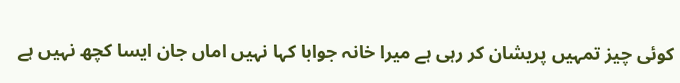کوئی چیز تمہیں پریشان کر رہی ہے میرا خانہ جوابا کہا نہیں اماں جان ایسا کچھ نہیں ہے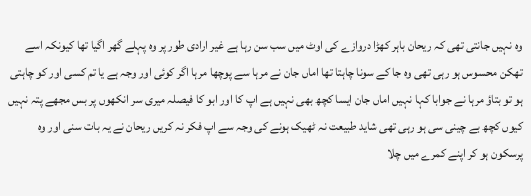وہ نہیں جانتی تھی کہ ریحان باہر کھڑا دروازے کی اوٹ میں سب سن رہا ہے غیر ارادی طور پر وہ پہلے گھر اگیا تھا کیونکہ اسے تھکن محسوس ہو رہی تھی وہ جا کے سونا چاہتا تھا اماں جان نے مرہا سے پوچھا مرہا اگر کوئی اور وجہ ہے یا تم کسی اور کو چاہتی ہو تو بتاؤ مرہا نے جوابا کہا نہیں اماں جان ایسا کچھ بھی نہیں ہے اپ کا اور ابو کا فیصلہ میری سر انکھوں پر بس مجھے پتہ نہیں کیوں کچھ بے چینی سی ہو رہی تھی شاید طبیعت نہ ٹھیک ہونے کی وجہ سے اپ فکر نہ کریں ریحان نے یہ بات سنی اور وہ پرسکون ہو کر اپنے کمرے میں چلا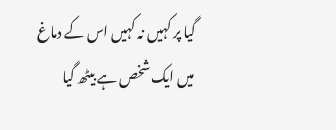گیا پر کہیں نہ کہیں اس کے دماغ میں ایک شخص ہے بیٹھ گیا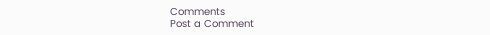Comments
Post a Comment